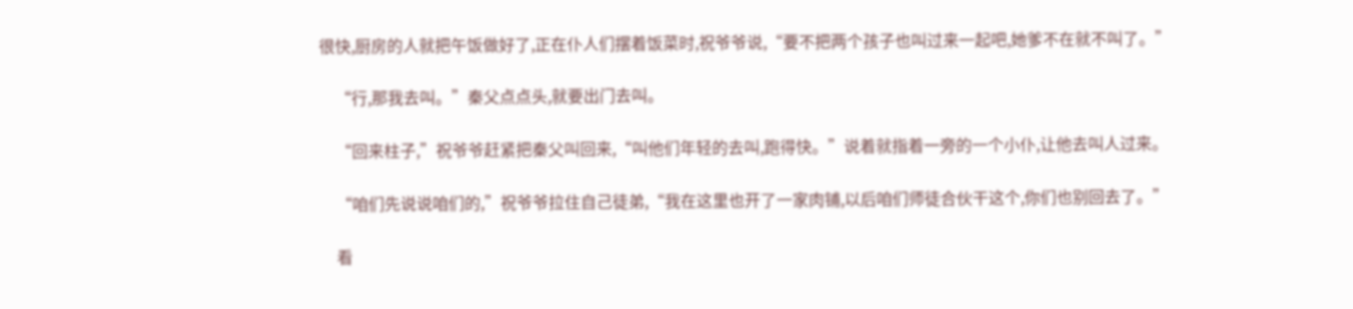很快,厨房的人就把午饭做好了,正在仆人们摆着饭菜时,祝爷爷说,“要不把两个孩子也叫过来一起吧,她爹不在就不叫了。”

    “行,那我去叫。”秦父点点头,就要出门去叫。

    “回来柱子,”祝爷爷赶紧把秦父叫回来,“叫他们年轻的去叫,跑得快。”说着就指着一旁的一个小仆,让他去叫人过来。

    “咱们先说说咱们的,”祝爷爷拉住自己徒弟,“我在这里也开了一家肉铺,以后咱们师徒合伙干这个,你们也别回去了。”

    看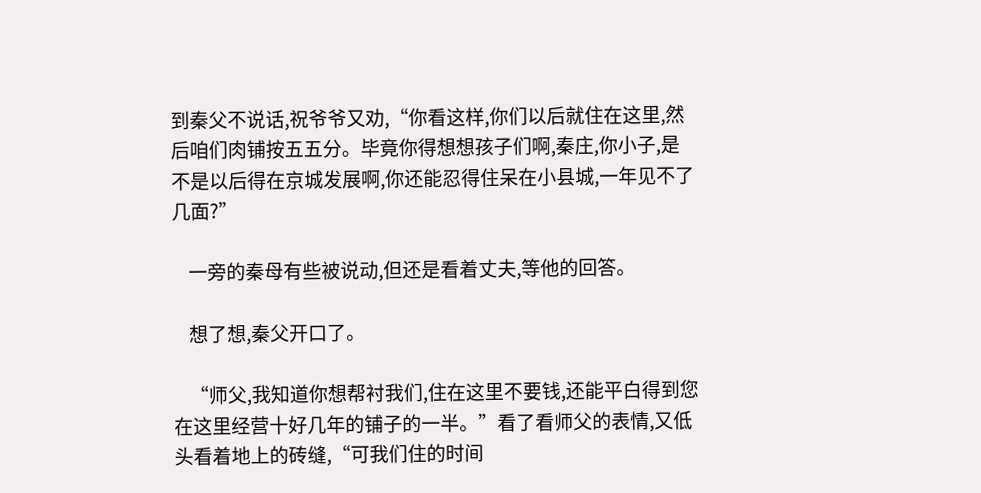到秦父不说话,祝爷爷又劝,“你看这样,你们以后就住在这里,然后咱们肉铺按五五分。毕竟你得想想孩子们啊,秦庄,你小子,是不是以后得在京城发展啊,你还能忍得住呆在小县城,一年见不了几面?”

    一旁的秦母有些被说动,但还是看着丈夫,等他的回答。

    想了想,秦父开口了。

    “师父,我知道你想帮衬我们,住在这里不要钱,还能平白得到您在这里经营十好几年的铺子的一半。”看了看师父的表情,又低头看着地上的砖缝,“可我们住的时间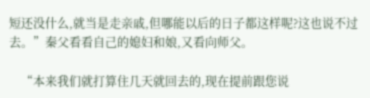短还没什么,就当是走亲戚,但哪能以后的日子都这样呢?这也说不过去。”秦父看看自己的媳妇和娘,又看向师父。

    “本来我们就打算住几天就回去的,现在提前跟您说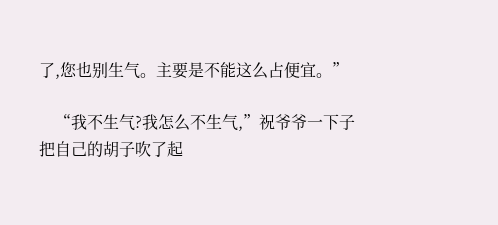了,您也别生气。主要是不能这么占便宜。”

    “我不生气?我怎么不生气,”祝爷爷一下子把自己的胡子吹了起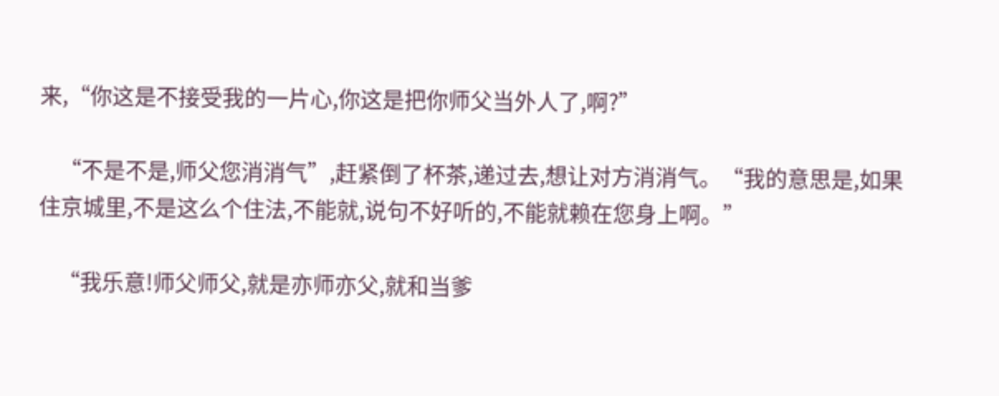来,“你这是不接受我的一片心,你这是把你师父当外人了,啊?”

    “不是不是,师父您消消气”,赶紧倒了杯茶,递过去,想让对方消消气。“我的意思是,如果住京城里,不是这么个住法,不能就,说句不好听的,不能就赖在您身上啊。”

    “我乐意!师父师父,就是亦师亦父,就和当爹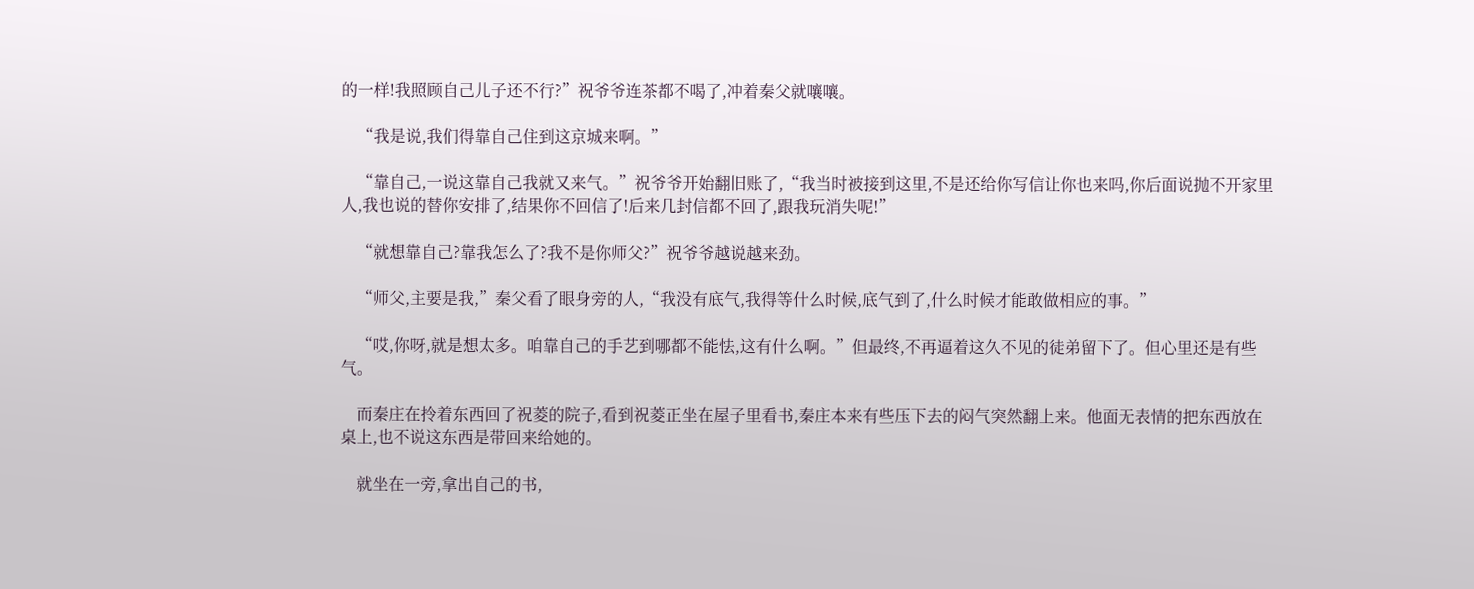的一样!我照顾自己儿子还不行?”祝爷爷连茶都不喝了,冲着秦父就嚷嚷。

    “我是说,我们得靠自己住到这京城来啊。”

    “靠自己,一说这靠自己我就又来气。”祝爷爷开始翻旧账了,“我当时被接到这里,不是还给你写信让你也来吗,你后面说抛不开家里人,我也说的替你安排了,结果你不回信了!后来几封信都不回了,跟我玩消失呢!”

    “就想靠自己?靠我怎么了?我不是你师父?”祝爷爷越说越来劲。

    “师父,主要是我,”秦父看了眼身旁的人,“我没有底气,我得等什么时候,底气到了,什么时候才能敢做相应的事。”

    “哎,你呀,就是想太多。咱靠自己的手艺到哪都不能怯,这有什么啊。”但最终,不再逼着这久不见的徒弟留下了。但心里还是有些气。

    而秦庄在拎着东西回了祝菱的院子,看到祝菱正坐在屋子里看书,秦庄本来有些压下去的闷气突然翻上来。他面无表情的把东西放在桌上,也不说这东西是带回来给她的。

    就坐在一旁,拿出自己的书,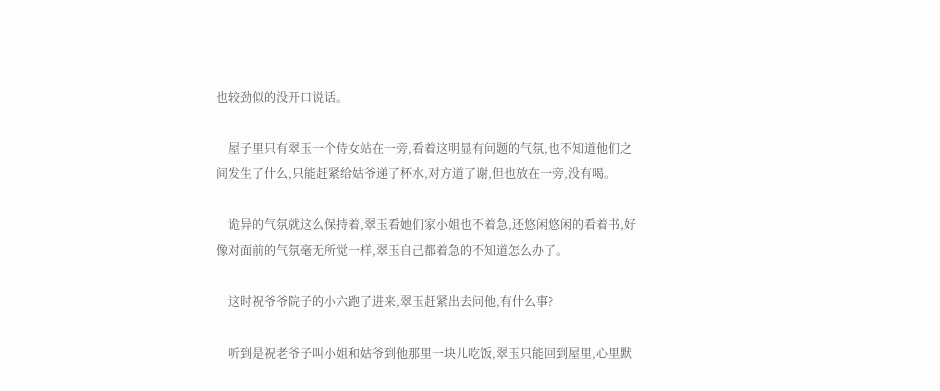也较劲似的没开口说话。

    屋子里只有翠玉一个侍女站在一旁,看着这明显有问题的气氛,也不知道他们之间发生了什么,只能赶紧给姑爷递了杯水,对方道了谢,但也放在一旁,没有喝。

    诡异的气氛就这么保持着,翠玉看她们家小姐也不着急,还悠闲悠闲的看着书,好像对面前的气氛毫无所觉一样,翠玉自己都着急的不知道怎么办了。

    这时祝爷爷院子的小六跑了进来,翠玉赶紧出去问他,有什么事?

    听到是祝老爷子叫小姐和姑爷到他那里一块儿吃饭,翠玉只能回到屋里,心里默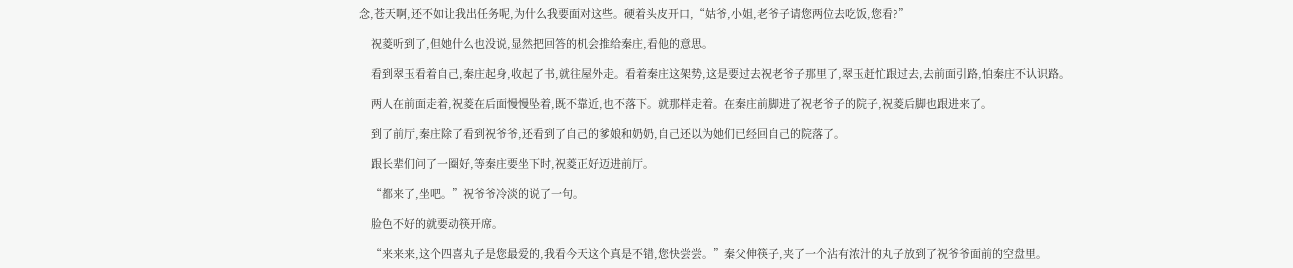念,苍天啊,还不如让我出任务呢,为什么我要面对这些。硬着头皮开口,“姑爷,小姐,老爷子请您两位去吃饭,您看?”

    祝菱听到了,但她什么也没说,显然把回答的机会推给秦庄,看他的意思。

    看到翠玉看着自己,秦庄起身,收起了书,就往屋外走。看着秦庄这架势,这是要过去祝老爷子那里了,翠玉赶忙跟过去,去前面引路,怕秦庄不认识路。

    两人在前面走着,祝菱在后面慢慢坠着,既不靠近,也不落下。就那样走着。在秦庄前脚进了祝老爷子的院子,祝菱后脚也跟进来了。

    到了前厅,秦庄除了看到祝爷爷,还看到了自己的爹娘和奶奶,自己还以为她们已经回自己的院落了。

    跟长辈们问了一圈好,等秦庄要坐下时,祝菱正好迈进前厅。

    “都来了,坐吧。”祝爷爷冷淡的说了一句。

    脸色不好的就要动筷开席。

    “来来来,这个四喜丸子是您最爱的,我看今天这个真是不错,您快尝尝。”秦父伸筷子,夹了一个沾有浓汁的丸子放到了祝爷爷面前的空盘里。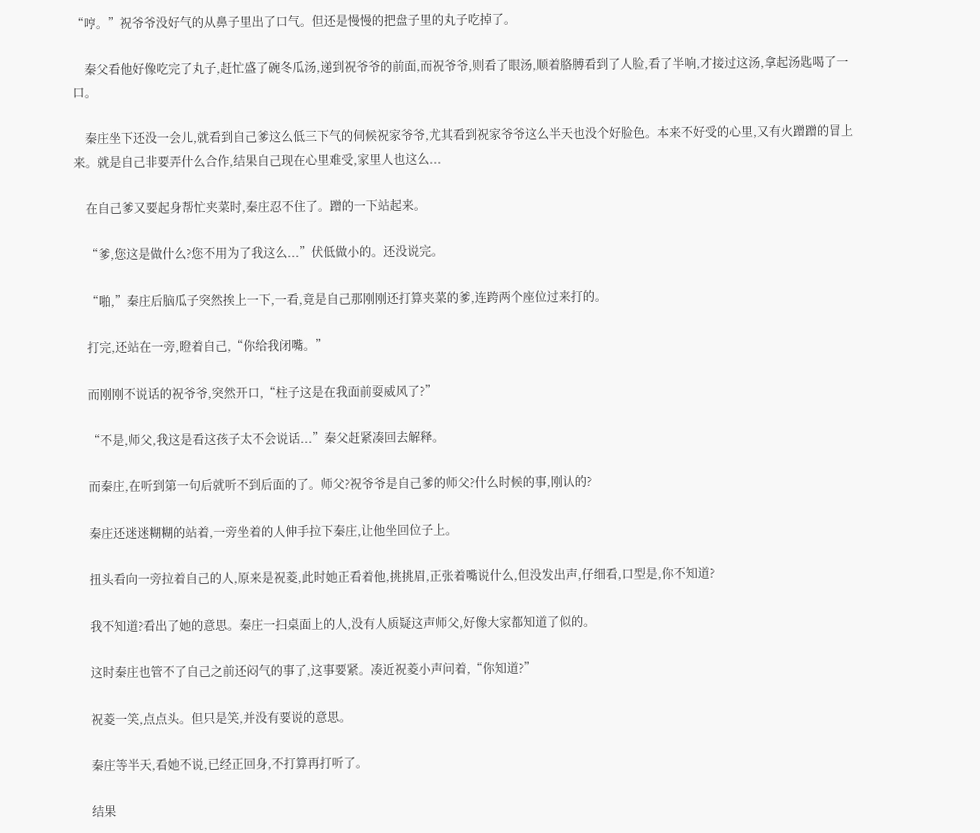“哼。”祝爷爷没好气的从鼻子里出了口气。但还是慢慢的把盘子里的丸子吃掉了。

    秦父看他好像吃完了丸子,赶忙盛了碗冬瓜汤,递到祝爷爷的前面,而祝爷爷,则看了眼汤,顺着胳膊看到了人脸,看了半响,才接过这汤,拿起汤匙喝了一口。

    秦庄坐下还没一会儿,就看到自己爹这么低三下气的伺候祝家爷爷,尤其看到祝家爷爷这么半天也没个好脸色。本来不好受的心里,又有火蹭蹭的冒上来。就是自己非要弄什么合作,结果自己现在心里难受,家里人也这么...

    在自己爹又要起身帮忙夹菜时,秦庄忍不住了。蹭的一下站起来。

    “爹,您这是做什么?您不用为了我这么...”伏低做小的。还没说完。

    “啪,”秦庄后脑瓜子突然挨上一下,一看,竟是自己那刚刚还打算夹菜的爹,连跨两个座位过来打的。

    打完,还站在一旁,瞪着自己,“你给我闭嘴。”

    而刚刚不说话的祝爷爷,突然开口,“柱子这是在我面前耍威风了?”

    “不是,师父,我这是看这孩子太不会说话...”秦父赶紧凑回去解释。

    而秦庄,在听到第一句后就听不到后面的了。师父?祝爷爷是自己爹的师父?什么时候的事,刚认的?

    秦庄还迷迷糊糊的站着,一旁坐着的人伸手拉下秦庄,让他坐回位子上。

    扭头看向一旁拉着自己的人,原来是祝菱,此时她正看着他,挑挑眉,正张着嘴说什么,但没发出声,仔细看,口型是,你不知道?

    我不知道?看出了她的意思。秦庄一扫桌面上的人,没有人质疑这声师父,好像大家都知道了似的。

    这时秦庄也管不了自己之前还闷气的事了,这事要紧。凑近祝菱小声问着,“你知道?”

    祝菱一笑,点点头。但只是笑,并没有要说的意思。

    秦庄等半天,看她不说,已经正回身,不打算再打听了。

    结果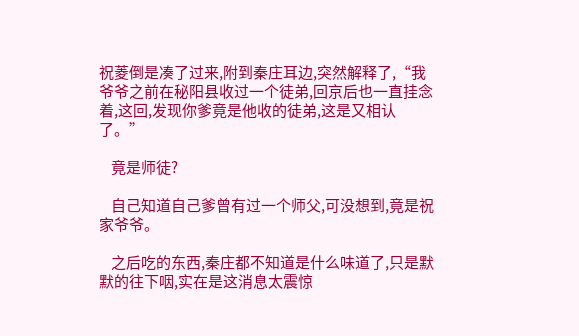祝菱倒是凑了过来,附到秦庄耳边,突然解释了,“我爷爷之前在秘阳县收过一个徒弟,回京后也一直挂念着,这回,发现你爹竟是他收的徒弟,这是又相认了。”

    竟是师徒?

    自己知道自己爹曾有过一个师父,可没想到,竟是祝家爷爷。

    之后吃的东西,秦庄都不知道是什么味道了,只是默默的往下咽,实在是这消息太震惊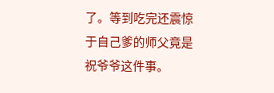了。等到吃完还震惊于自己爹的师父竟是祝爷爷这件事。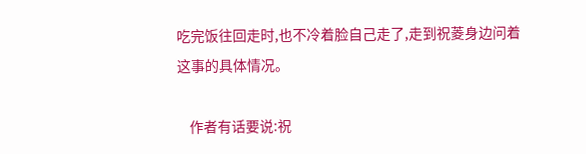吃完饭往回走时,也不冷着脸自己走了,走到祝菱身边问着这事的具体情况。

    作者有话要说:祝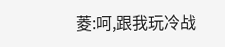菱:呵,跟我玩冷战